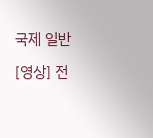국제 일반

[영상] 전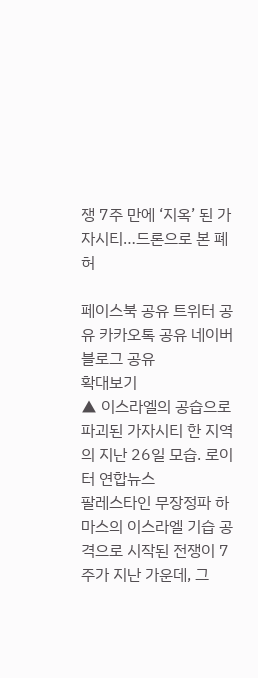쟁 7주 만에 ‘지옥’ 된 가자시티…드론으로 본 폐허

페이스북 공유 트위터 공유 카카오톡 공유 네이버블로그 공유
확대보기
▲ 이스라엘의 공습으로 파괴된 가자시티 한 지역의 지난 26일 모습. 로이터 연합뉴스
팔레스타인 무장정파 하마스의 이스라엘 기습 공격으로 시작된 전쟁이 7주가 지난 가운데, 그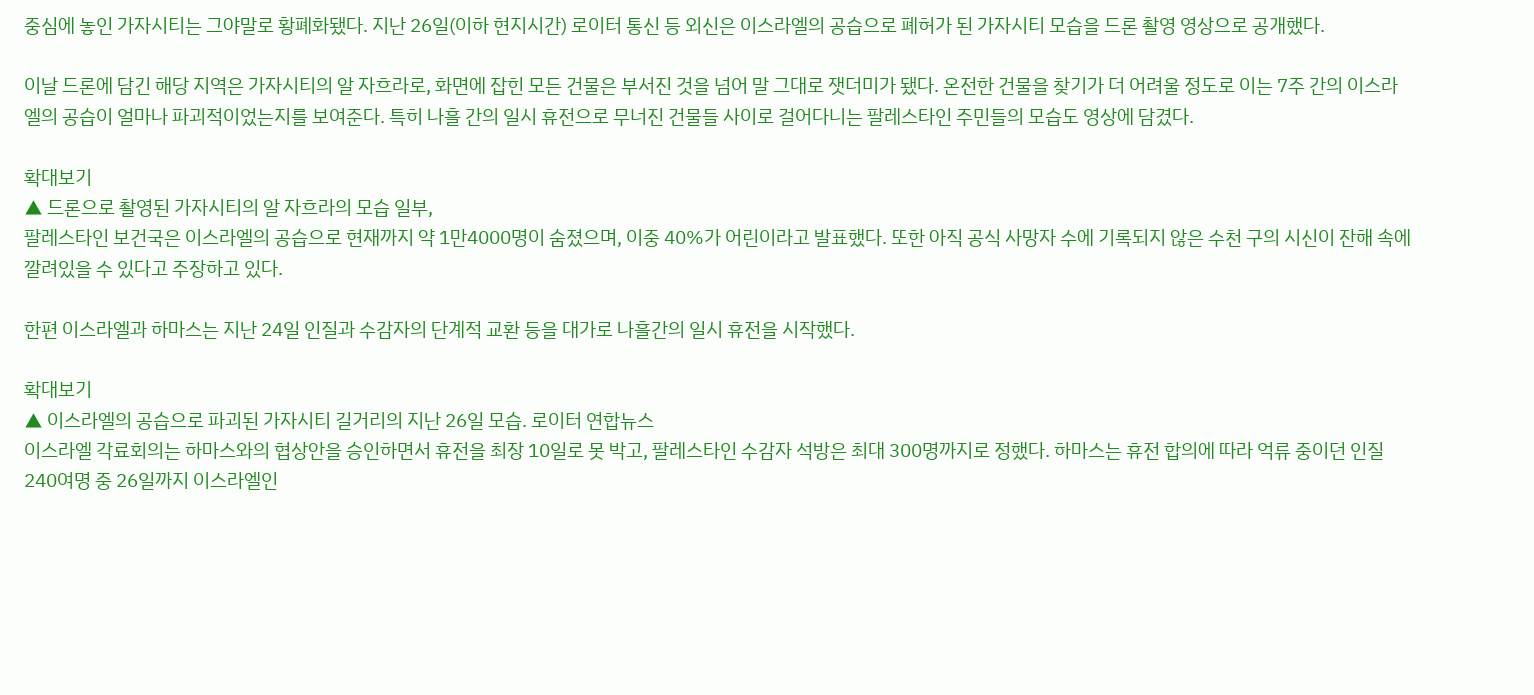중심에 놓인 가자시티는 그야말로 황폐화됐다. 지난 26일(이하 현지시간) 로이터 통신 등 외신은 이스라엘의 공습으로 폐허가 된 가자시티 모습을 드론 촬영 영상으로 공개했다.

이날 드론에 담긴 해당 지역은 가자시티의 알 자흐라로, 화면에 잡힌 모든 건물은 부서진 것을 넘어 말 그대로 잿더미가 됐다. 온전한 건물을 찾기가 더 어려울 정도로 이는 7주 간의 이스라엘의 공습이 얼마나 파괴적이었는지를 보여준다. 특히 나흘 간의 일시 휴전으로 무너진 건물들 사이로 걸어다니는 팔레스타인 주민들의 모습도 영상에 담겼다.

확대보기
▲ 드론으로 촬영된 가자시티의 알 자흐라의 모습 일부,
팔레스타인 보건국은 이스라엘의 공습으로 현재까지 약 1만4000명이 숨졌으며, 이중 40%가 어린이라고 발표했다. 또한 아직 공식 사망자 수에 기록되지 않은 수천 구의 시신이 잔해 속에 깔려있을 수 있다고 주장하고 있다.

한편 이스라엘과 하마스는 지난 24일 인질과 수감자의 단계적 교환 등을 대가로 나흘간의 일시 휴전을 시작했다.

확대보기
▲ 이스라엘의 공습으로 파괴된 가자시티 길거리의 지난 26일 모습. 로이터 연합뉴스
이스라엘 각료회의는 하마스와의 협상안을 승인하면서 휴전을 최장 10일로 못 박고, 팔레스타인 수감자 석방은 최대 300명까지로 정했다. 하마스는 휴전 합의에 따라 억류 중이던 인질 240여명 중 26일까지 이스라엘인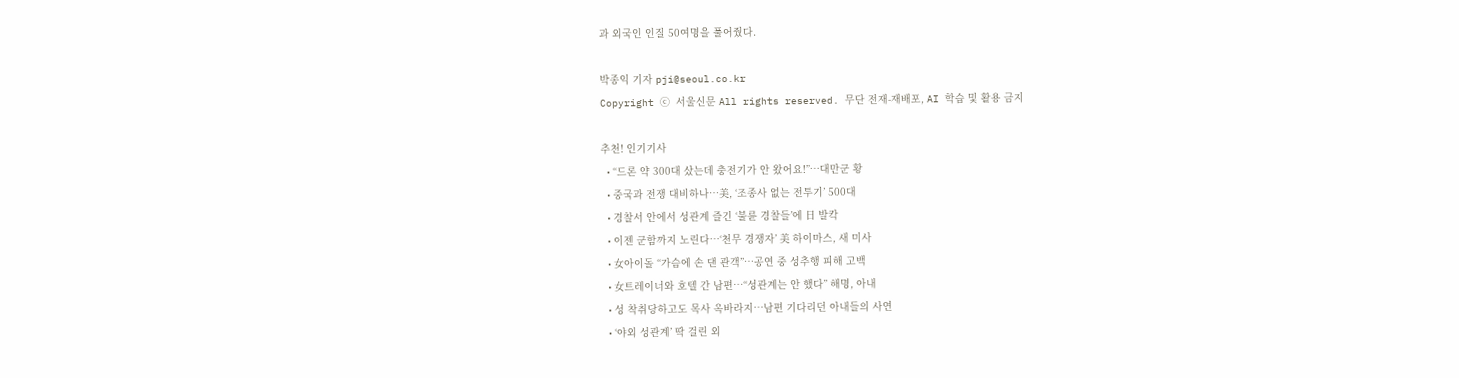과 외국인 인질 50여명을 풀어줬다.

박종익 기자 pji@seoul.co.kr
Copyright ⓒ 서울신문 All rights reserved. 무단 전재-재배포, AI 학습 및 활용 금지

추천! 인기기사
  • “드론 약 300대 샀는데 충전기가 안 왔어요!”…대만군 황
  • 중국과 전쟁 대비하나…美, ‘조종사 없는 전투기’ 500대
  • 경찰서 안에서 성관계 즐긴 ‘불륜 경찰들’에 日 발칵
  • 이젠 군함까지 노린다…‘천무 경쟁자’ 美 하이마스, 새 미사
  • 女아이돌 “가슴에 손 댄 관객”…공연 중 성추행 피해 고백
  • 女트레이너와 호텔 간 남편…“성관계는 안 했다” 해명, 아내
  • 성 착취당하고도 목사 옥바라지…남편 기다리던 아내들의 사연
  • ‘야외 성관계’ 딱 걸린 외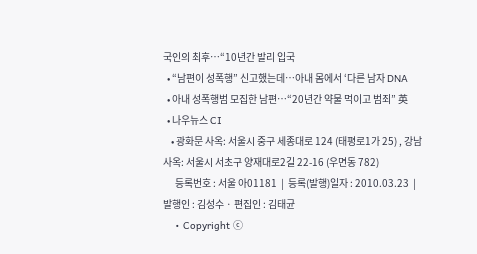국인의 최후…“10년간 발리 입국
  • “남편이 성폭행” 신고했는데…아내 몸에서 ‘다른 남자 DNA
  • 아내 성폭행범 모집한 남편…“20년간 약물 먹이고 범죄” 英
  • 나우뉴스 CI
    • 광화문 사옥: 서울시 중구 세종대로 124 (태평로1가 25) , 강남 사옥: 서울시 서초구 양재대로2길 22-16 (우면동 782)
      등록번호 : 서울 아01181  |  등록(발행)일자 : 2010.03.23  |  발행인 : 김성수 · 편집인 : 김태균
    • Copyright ⓒ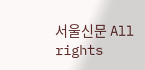서울신문 All rights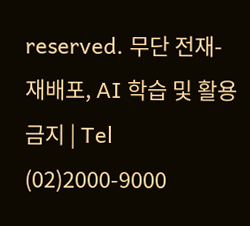reserved. 무단 전재-재배포, AI 학습 및 활용 금지 | Tel (02)2000-9000